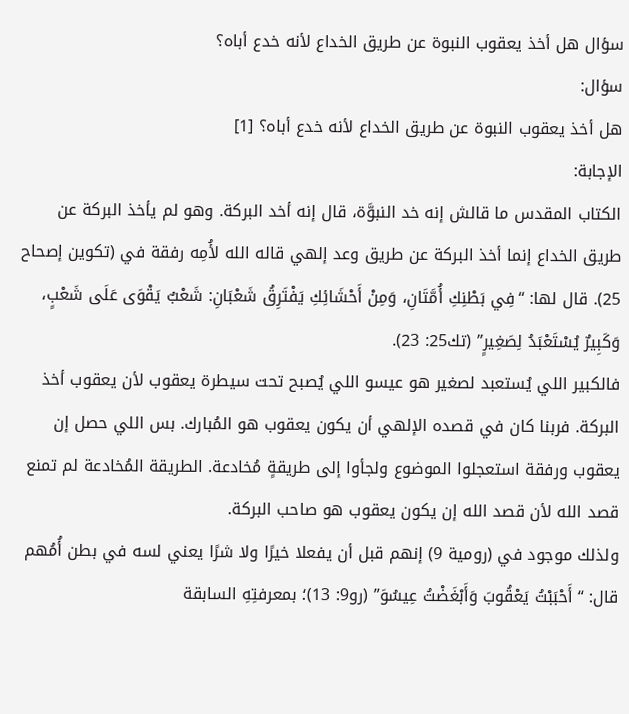سؤال هل أخذ يعقوب النبوة عن طريق الخداع لأنه خدع أباه؟
سؤال:
هل أخذ يعقوب النبوة عن طريق الخداع لأنه خدع أباه؟ [1]
الإجابة:
الكتاب المقدس ما قالش إنه خد النبوَّة، قال إنه أخد البركة. وهو لم يأخذ البركة عن طريق الخداع إنما أخذ البركة عن طريق وعد إلهي قاله الله لأُمِه رفقة في (تكوين إصحاح 25). قال لها: “فِي بَطْنِكِ أُمَّتَانِ، وَمِنْ أَحْشَائِكِ يَفْتَرِقُ شَعْبَانِ: شَعْبٌ يَقْوَى عَلَى شَعْبٍ، وَكَبِيرٌ يُسْتَعْبَدُ لِصَغِيرٍ” (تك25: 23).
فالكبير اللي يُستعبد لصغير هو عيسو اللي يُصبح تحت سيطرة يعقوب لأن يعقوب أخذ البركة. فربنا كان في قصده الإلهي أن يكون يعقوب هو المُبارك. بس اللي حصل إن يعقوب ورفقة استعجلوا الموضوع ولجأوا إلى طريقةٍ مُخادعة. الطريقة المُخادعة لم تمنع قصد الله لأن قصد الله إن يكون يعقوب هو صاحب البركة.
ولذلك موجود في (رومية 9) إنهم قبل أن يفعلا خيرًا ولا شرًا يعني لسه في بطن أُمُهم قال: “أَحْبَبْتُ يَعْقُوبَ وَأَبْغَضْتُ عِيسُوَ” (رو9: 13)؛ بمعرفتِهِ السابقة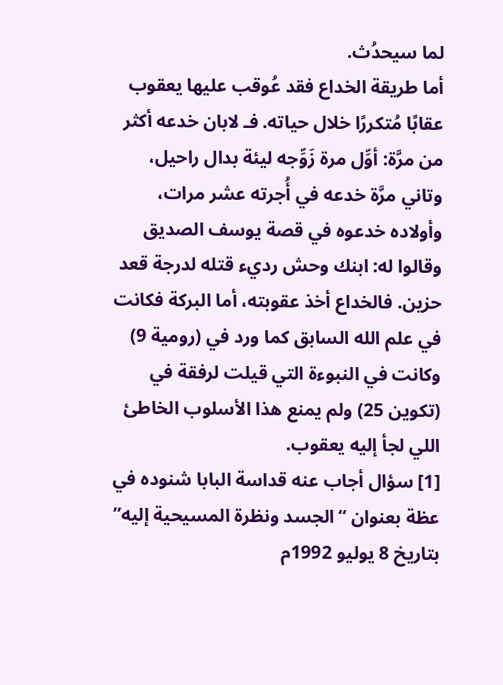لما سيحدُث.
أما طريقة الخداع فقد عُوقب عليها يعقوب عقابًا مُتكررًا خلال حياته. فـ لابان خدعه أكثر من مرَّة: أوِّل مرة زَوِّجه ليئة بدال راحيل، وتاني مرَّة خدعه في أُجرته عشر مرات، وأولاده خدعوه في قصة يوسف الصديق وقالوا له: ابنك وحش رديء قتله لدرجة قعد حزين. فالخداع أخذ عقوبته، أما البركة فكانت في علم الله السابق كما ورد في (رومية 9) وكانت في النبوءة التي قيلت لرفقة في (تكوين 25) ولم يمنع هذا الأسلوب الخاطئ اللي لجأ إليه يعقوب.
[1] سؤال أجاب عنه قداسة البابا شنوده في عظة بعنوان “الجسد ونظرة المسيحية إليه” بتاريخ 8 يوليو 1992م